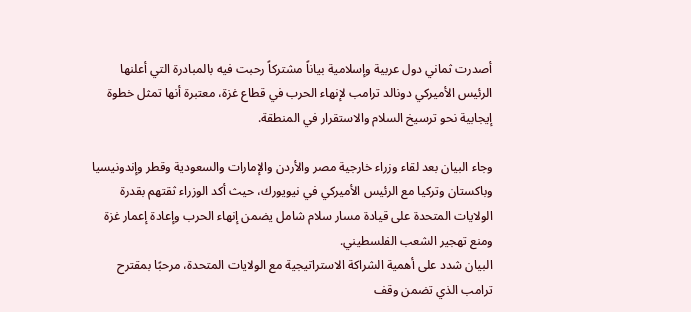أصدرت ثماني دول عربية وإسلامية بياناً مشتركاً رحبت فيه بالمبادرة التي أعلنها الرئيس الأميركي دونالد ترامب لإنهاء الحرب في قطاع غزة، معتبرة أنها تمثل خطوة إيجابية نحو ترسيخ السلام والاستقرار في المنطقة.

وجاء البيان بعد لقاء وزراء خارجية مصر والأردن والإمارات والسعودية وقطر وإندونيسيا وباكستان وتركيا مع الرئيس الأميركي في نيويورك، حيث أكد الوزراء ثقتهم بقدرة الولايات المتحدة على قيادة مسار سلام شامل يضمن إنهاء الحرب وإعادة إعمار غزة ومنع تهجير الشعب الفلسطيني.
البيان شدد على أهمية الشراكة الاستراتيجية مع الولايات المتحدة، مرحبًا بمقترح ترامب الذي تضمن وقف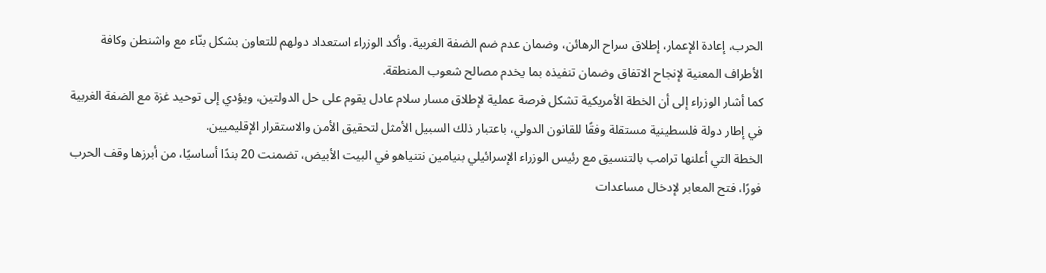الحرب، إعادة الإعمار، إطلاق سراح الرهائن، وضمان عدم ضم الضفة الغربية. وأكد الوزراء استعداد دولهم للتعاون بشكل بنّاء مع واشنطن وكافة الأطراف المعنية لإنجاح الاتفاق وضمان تنفيذه بما يخدم مصالح شعوب المنطقة.
كما أشار الوزراء إلى أن الخطة الأمريكية تشكل فرصة عملية لإطلاق مسار سلام عادل يقوم على حل الدولتين، ويؤدي إلى توحيد غزة مع الضفة الغربية في إطار دولة فلسطينية مستقلة وفقًا للقانون الدولي، باعتبار ذلك السبيل الأمثل لتحقيق الأمن والاستقرار الإقليميين.
الخطة التي أعلنها ترامب بالتنسيق مع رئيس الوزراء الإسرائيلي بنيامين نتنياهو في البيت الأبيض، تضمنت 20 بندًا أساسيًا، من أبرزها وقف الحرب فورًا، فتح المعابر لإدخال مساعدات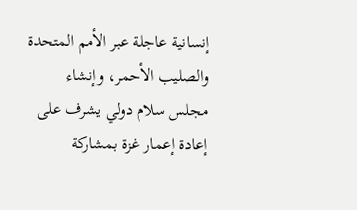إنسانية عاجلة عبر الأمم المتحدة والصليب الأحمر، وإنشاء مجلس سلام دولي يشرف على إعادة إعمار غزة بمشاركة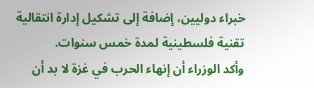خبراء دوليين، إضافة إلى تشكيل إدارة انتقالية تقنية فلسطينية لمدة خمس سنوات.
وأكد الوزراء أن إنهاء الحرب في غزة لا بد أن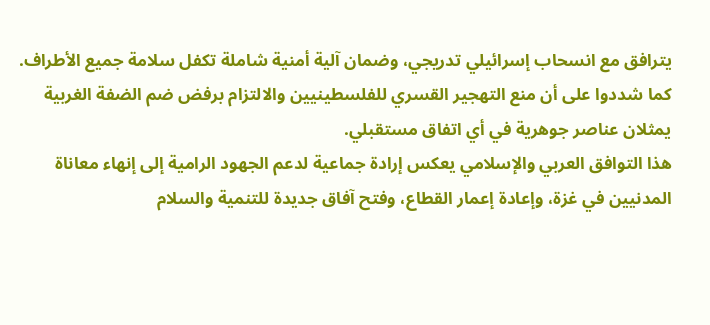يترافق مع انسحاب إسرائيلي تدريجي، وضمان آلية أمنية شاملة تكفل سلامة جميع الأطراف. كما شددوا على أن منع التهجير القسري للفلسطينيين والالتزام برفض ضم الضفة الغربية يمثلان عناصر جوهرية في أي اتفاق مستقبلي.
هذا التوافق العربي والإسلامي يعكس إرادة جماعية لدعم الجهود الرامية إلى إنهاء معاناة المدنيين في غزة، وإعادة إعمار القطاع، وفتح آفاق جديدة للتنمية والسلام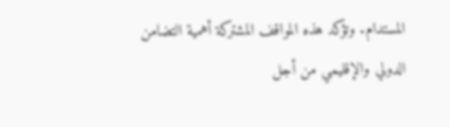المستدام. وتؤكد هذه المواقف المشتركة أهمية التضامن الدولي والإقليمي من أجل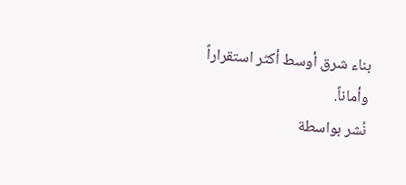بناء شرق أوسط أكثر استقراراً وأماناً.
نُشر بواسطة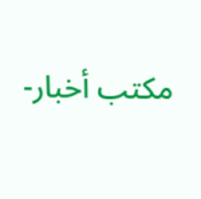مكتب أخبار-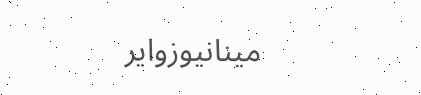مينانيوزواير